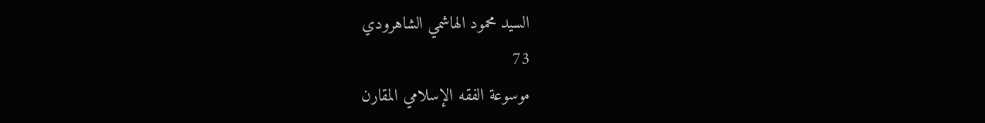السيد محمود الهاشمي الشاهرودي
73
موسوعة الفقه الإسلامي المقارن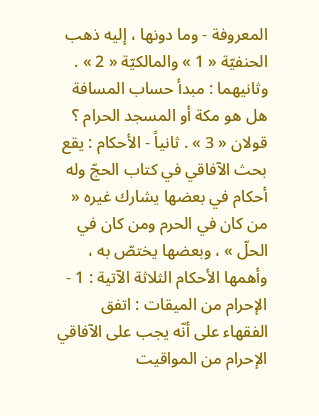المعروفة - وما دونها ، إليه ذهب الحنفيّة « 1 » والمالكيّة « 2 » . وثانيهما : مبدأ حساب المسافة هل هو مكة أو المسجد الحرام ؟ قولان « 3 » . ثانياً - الأحكام : يقع بحث الآفاقي في كتاب الحجّ وله أحكام في بعضها يشارك غيره « من كان في الحرم ومن كان في الحلّ » ، وبعضها يختصّ به ، وأهمها الأحكام الثلاثة الآتية : 1 - الإحرام من الميقات : اتفق الفقهاء على أنّه يجب على الآفاقي الإحرام من المواقيت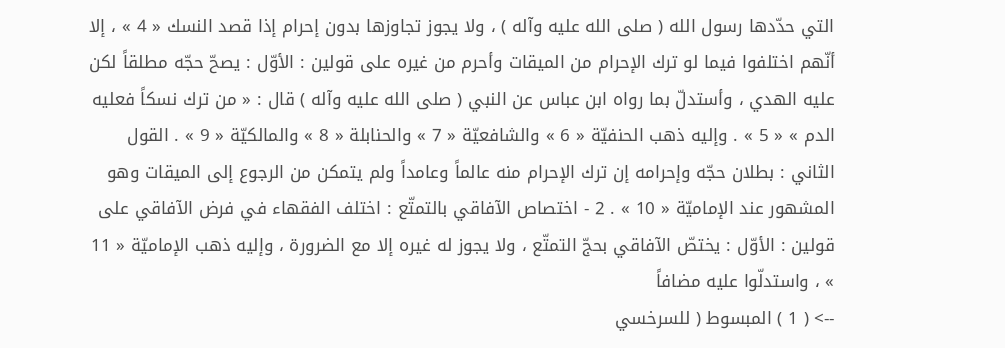التي حدّدها رسول الله ( صلى الله عليه وآله ) ، ولا يجوز تجاوزها بدون إحرام إذا قصد النسك « 4 » ، إلا أنّهم اختلفوا فيما لو ترك الإحرام من الميقات وأحرم من غيره على قولين : الأوّل : يصحّ حجّه مطلقاً لكن عليه الهدي ، وأستدلّ بما رواه ابن عباس عن النبي ( صلى الله عليه وآله ) قال : « من ترك نسكاً فعليه الدم » « 5 » . وإليه ذهب الحنفيّة « 6 » والشافعيّة « 7 » والحنابلة « 8 » والمالكيّة « 9 » . القول الثاني : بطلان حجّه وإحرامه إن ترك الإحرام منه عالماً وعامداً ولم يتمكن من الرجوع إلى الميقات وهو المشهور عند الإماميّة « 10 » . 2 - اختصاص الآفاقي بالتمتّع : اختلف الفقهاء في فرض الآفاقي على قولين : الأوّل : يختصّ الآفاقي بحجّ التمتّع ، ولا يجوز له غيره إلا مع الضرورة ، وإليه ذهب الإماميّة « 11 » ، واستدلّوا عليه مضافاً
--> ( 1 ) المبسوط ( للسرخسي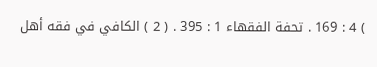) 4 : 169 . تحفة الفقهاء 1 : 395 . ( 2 ) الكافي في فقه أهل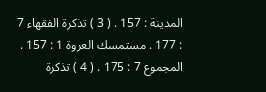المدينة : 157 . ( 3 ) تذكرة الفقهاء 7 : 177 . مستمسك العروة 1 : 157 . المجموع 7 : 175 . ( 4 ) تذكرة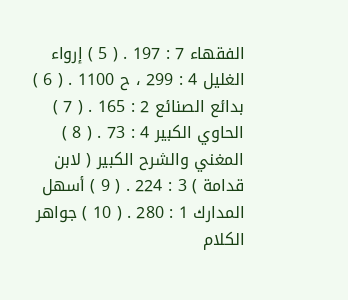الفقهاء 7 : 197 . ( 5 ) إرواء الغليل 4 : 299 ، ح 1100 . ( 6 ) بدائع الصنائع 2 : 165 . ( 7 ) الحاوي الكبير 4 : 73 . ( 8 ) المغني والشرح الكبير ( لابن قدامة ) 3 : 224 . ( 9 ) أسهل المدارك 1 : 280 . ( 10 ) جواهر الكلام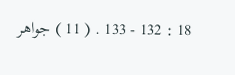18 : 132 - 133 . ( 11 ) جواهر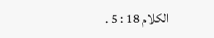الكلام 18 : 5 .